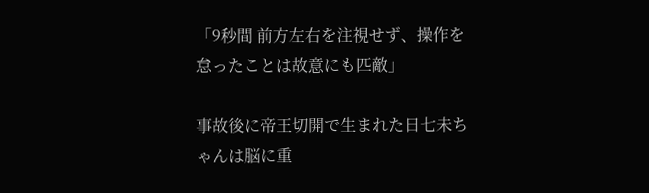「9秒間 前方左右を注視せず、操作を怠ったことは故意にも匹敵」

事故後に帝王切開で生まれた日七未ちゃんは脳に重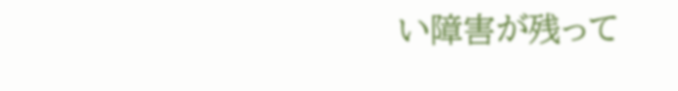い障害が残って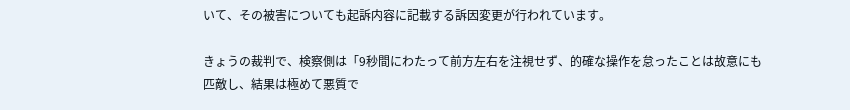いて、その被害についても起訴内容に記載する訴因変更が行われています。

きょうの裁判で、検察側は「9秒間にわたって前方左右を注視せず、的確な操作を怠ったことは故意にも匹敵し、結果は極めて悪質で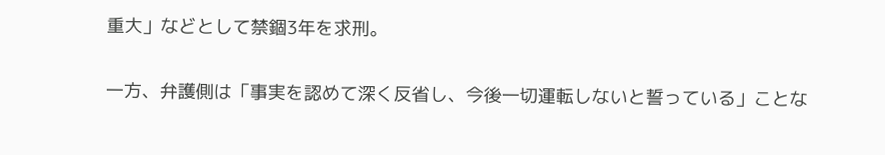重大」などとして禁錮3年を求刑。

一方、弁護側は「事実を認めて深く反省し、今後一切運転しないと誓っている」ことな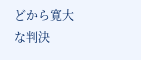どから寛大な判決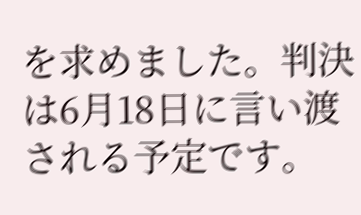を求めました。判決は6月18日に言い渡される予定です。